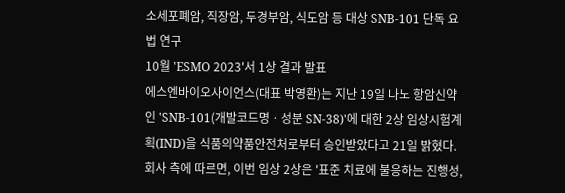소세포폐암, 직장암, 두경부암, 식도암 등 대상 SNB-101 단독 요법 연구
10월 'ESMO 2023'서 1상 결과 발표
에스엔바이오사이언스(대표 박영환)는 지난 19일 나노 항암신약인 'SNB-101(개발코드명ㆍ성분 SN-38)'에 대한 2상 임상시험계획(IND)을 식품의약품안전처로부터 승인받았다고 21일 밝혔다.
회사 측에 따르면, 이번 임상 2상은 '표준 치료에 불응하는 진행성,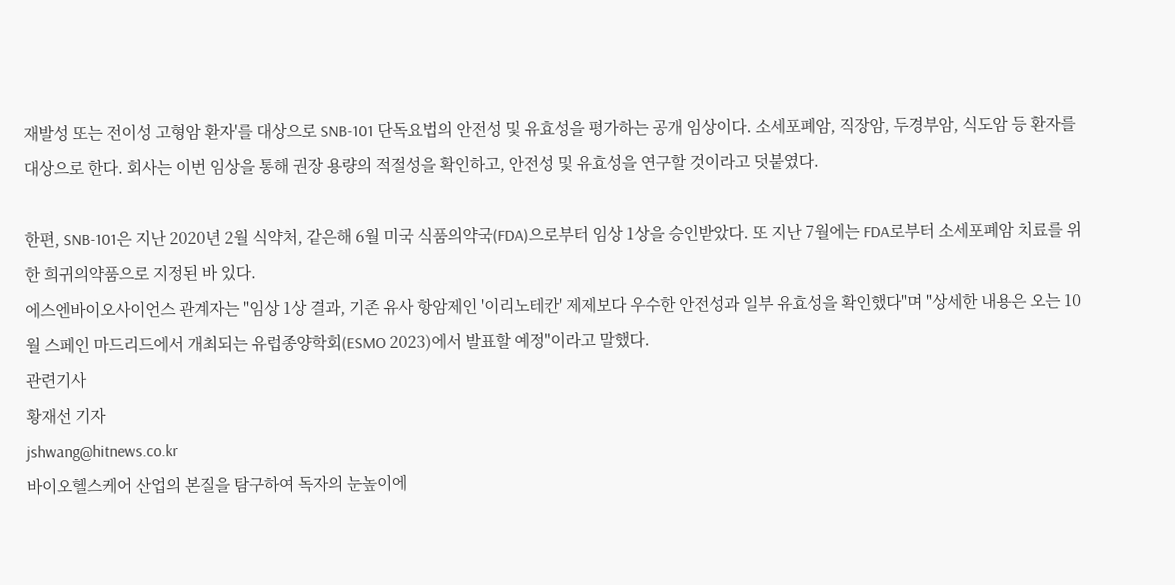재발성 또는 전이성 고형암 환자'를 대상으로 SNB-101 단독요법의 안전성 및 유효성을 평가하는 공개 임상이다. 소세포폐암, 직장암, 두경부암, 식도암 등 환자를 대상으로 한다. 회사는 이번 임상을 통해 권장 용량의 적절성을 확인하고, 안전성 및 유효성을 연구할 것이라고 덧붙였다.

한편, SNB-101은 지난 2020년 2월 식약처, 같은해 6월 미국 식품의약국(FDA)으로부터 임상 1상을 승인받았다. 또 지난 7월에는 FDA로부터 소세포폐암 치료를 위한 희귀의약품으로 지정된 바 있다.
에스엔바이오사이언스 관계자는 "임상 1상 결과, 기존 유사 항암제인 '이리노테칸' 제제보다 우수한 안전성과 일부 유효성을 확인했다"며 "상세한 내용은 오는 10월 스페인 마드리드에서 개최되는 유럽종양학회(ESMO 2023)에서 발표할 예정"이라고 말했다.
관련기사
황재선 기자
jshwang@hitnews.co.kr
바이오헬스케어 산업의 본질을 탐구하여 독자의 눈높이에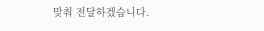맞춰 전달하겠습니다.